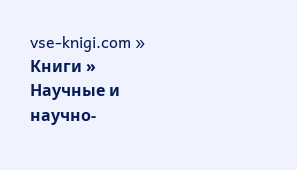vse-knigi.com » Книги » Научные и научно-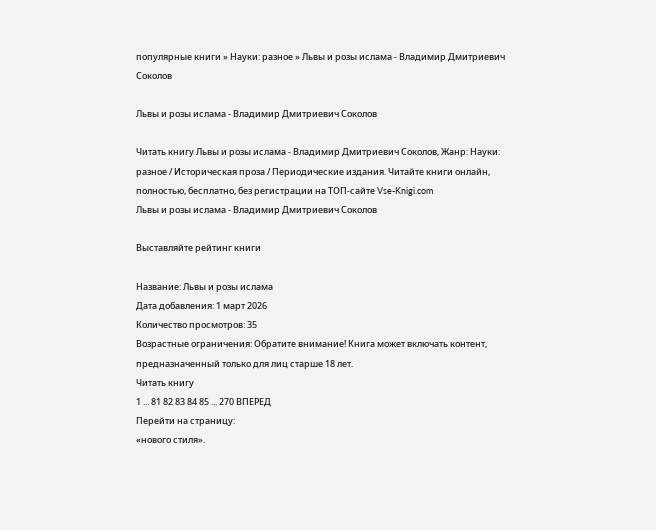популярные книги » Науки: разное » Львы и розы ислама - Владимир Дмитриевич Соколов

Львы и розы ислама - Владимир Дмитриевич Соколов

Читать книгу Львы и розы ислама - Владимир Дмитриевич Соколов, Жанр: Науки: разное / Историческая проза / Периодические издания. Читайте книги онлайн, полностью, бесплатно, без регистрации на ТОП-сайте Vse-Knigi.com
Львы и розы ислама - Владимир Дмитриевич Соколов

Выставляйте рейтинг книги

Название: Львы и розы ислама
Дата добавления: 1 март 2026
Количество просмотров: 35
Возрастные ограничения: Обратите внимание! Книга может включать контент, предназначенный только для лиц старше 18 лет.
Читать книгу
1 ... 81 82 83 84 85 ... 270 ВПЕРЕД
Перейти на страницу:
«нового стиля».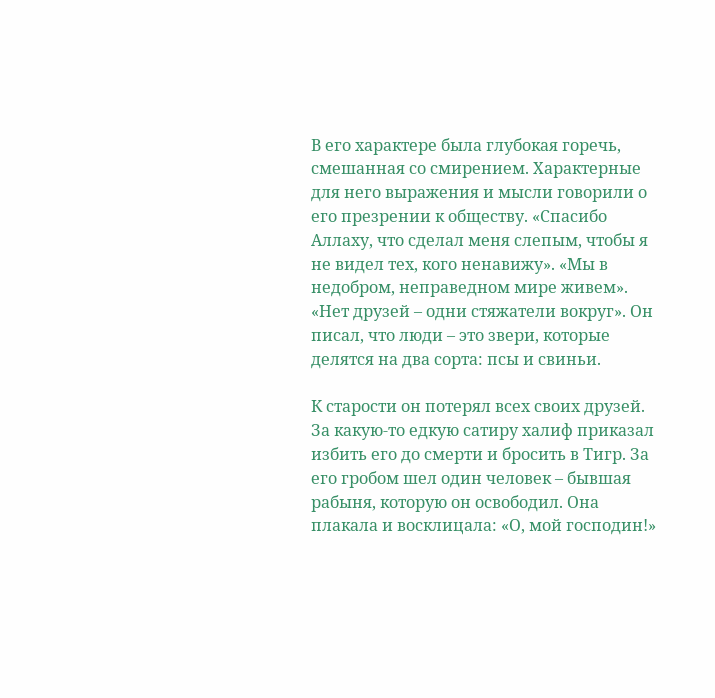В его характере была глубокая горечь, смешанная со смирением. Характерные для него выражения и мысли говорили о его презрении к обществу. «Спасибо Аллаху, что сделал меня слепым, чтобы я не видел тех, кого ненавижу». «Мы в недобром, неправедном мире живем». «Нет друзей – одни стяжатели вокруг». Он писал, что люди – это звери, которые делятся на два сорта: псы и свиньи.

К старости он потерял всех своих друзей. За какую-то едкую сатиру халиф приказал избить его до смерти и бросить в Тигр. За его гробом шел один человек – бывшая рабыня, которую он освободил. Она плакала и восклицала: «О, мой господин!»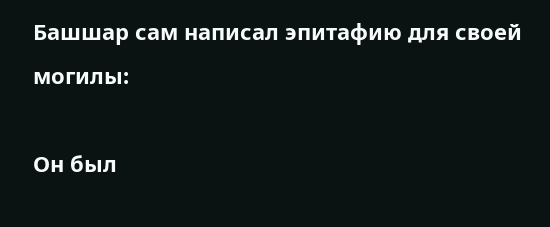Башшар сам написал эпитафию для своей могилы:

Он был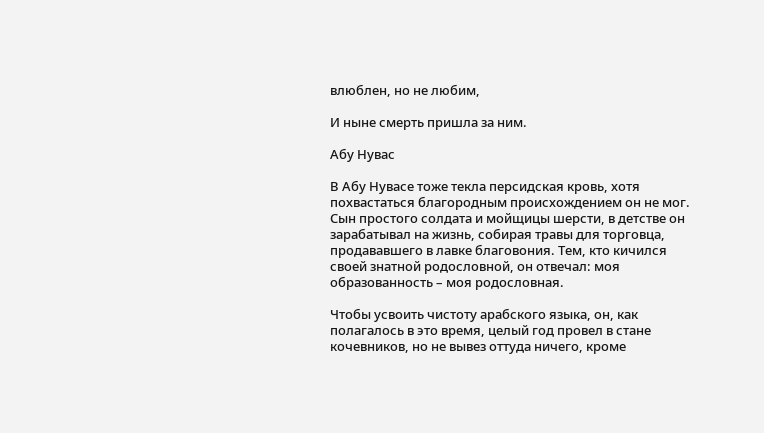влюблен, но не любим,

И ныне смерть пришла за ним.

Абу Нувас

В Абу Нувасе тоже текла персидская кровь, хотя похвастаться благородным происхождением он не мог. Сын простого солдата и мойщицы шерсти, в детстве он зарабатывал на жизнь, собирая травы для торговца, продававшего в лавке благовония. Тем, кто кичился своей знатной родословной, он отвечал: моя образованность – моя родословная.

Чтобы усвоить чистоту арабского языка, он, как полагалось в это время, целый год провел в стане кочевников, но не вывез оттуда ничего, кроме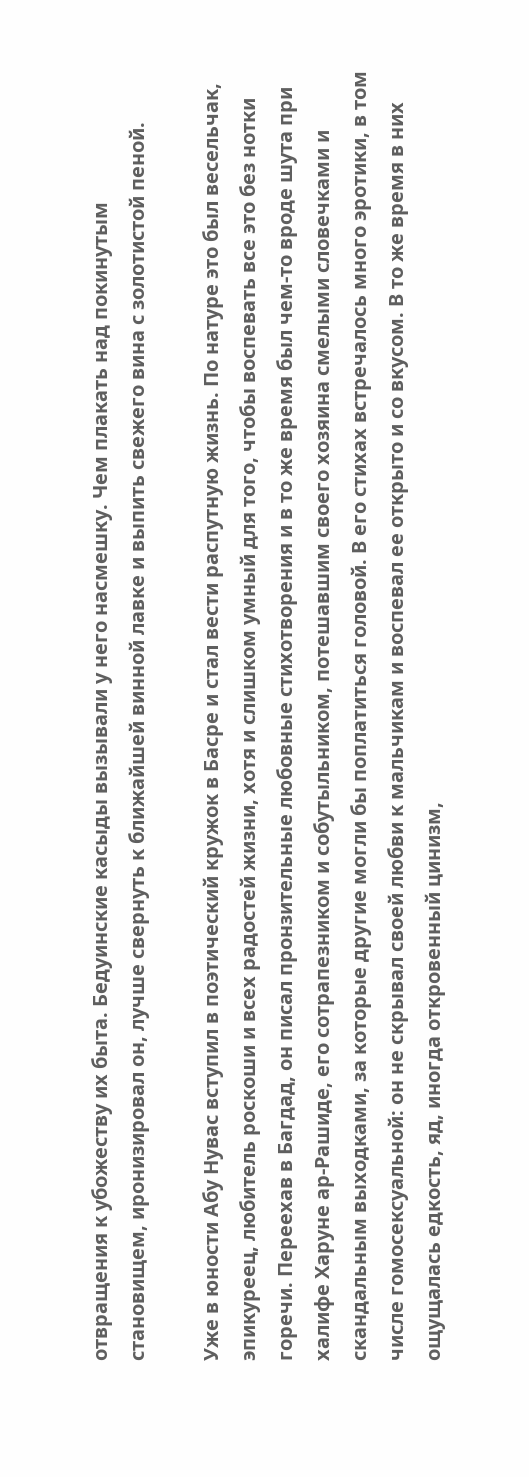отвращения к убожеству их быта. Бедуинские касыды вызывали у него насмешку. Чем плакать над покинутым становищем, иронизировал он, лучше свернуть к ближайшей винной лавке и выпить свежего вина с золотистой пеной.

Уже в юности Абу Нувас вступил в поэтический кружок в Басре и стал вести распутную жизнь. По натуре это был весельчак, эпикуреец, любитель роскоши и всех радостей жизни, хотя и слишком умный для того, чтобы воспевать все это без нотки горечи. Переехав в Багдад, он писал пронзительные любовные стихотворения и в то же время был чем-то вроде шута при халифе Харуне ар-Рашиде, его сотрапезником и собутыльником, потешавшим своего хозяина смелыми словечками и скандальным выходками, за которые другие могли бы поплатиться головой. В его стихах встречалось много эротики, в том числе гомосексуальной: он не скрывал своей любви к мальчикам и воспевал ее открыто и со вкусом. В то же время в них ощущалась едкость, яд, иногда откровенный цинизм,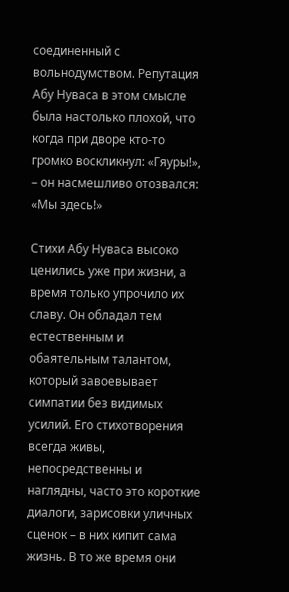соединенный с вольнодумством. Репутация Абу Нуваса в этом смысле была настолько плохой, что когда при дворе кто-то громко воскликнул: «Гяуры!», – он насмешливо отозвался: «Мы здесь!»

Стихи Абу Нуваса высоко ценились уже при жизни, а время только упрочило их славу. Он обладал тем естественным и обаятельным талантом, который завоевывает симпатии без видимых усилий. Его стихотворения всегда живы, непосредственны и наглядны, часто это короткие диалоги, зарисовки уличных сценок – в них кипит сама жизнь. В то же время они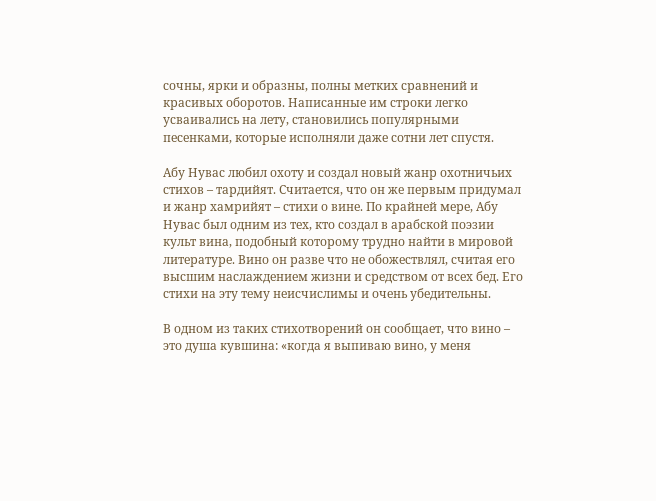сочны, ярки и образны, полны метких сравнений и красивых оборотов. Написанные им строки легко усваивались на лету, становились популярными песенками, которые исполняли даже сотни лет спустя.

Абу Нувас любил охоту и создал новый жанр охотничьих стихов – тардийят. Считается, что он же первым придумал и жанр хамрийят – стихи о вине. По крайней мере, Абу Нувас был одним из тех, кто создал в арабской поэзии культ вина, подобный которому трудно найти в мировой литературе. Вино он разве что не обожествлял, считая его высшим наслаждением жизни и средством от всех бед. Его стихи на эту тему неисчислимы и очень убедительны.

В одном из таких стихотворений он сообщает, что вино – это душа кувшина: «когда я выпиваю вино, у меня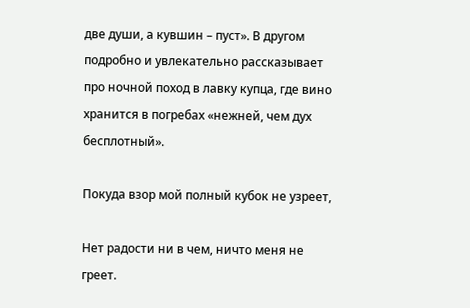две души, а кувшин – пуст». В другом подробно и увлекательно рассказывает про ночной поход в лавку купца, где вино хранится в погребах «нежней, чем дух бесплотный».

Покуда взор мой полный кубок не узреет,

Нет радости ни в чем, ничто меня не греет.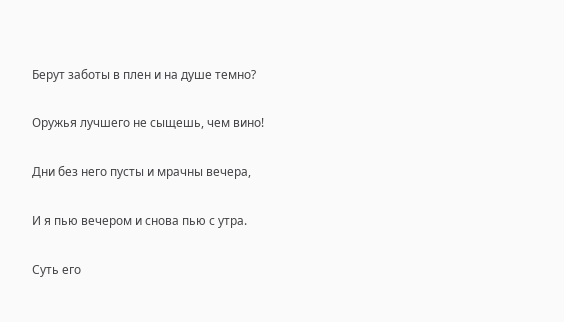Берут заботы в плен и на душе темно?

Оружья лучшего не сыщешь, чем вино!

Дни без него пусты и мрачны вечера,

И я пью вечером и снова пью с утра.

Суть его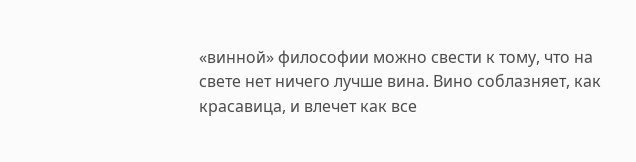«винной» философии можно свести к тому, что на свете нет ничего лучше вина. Вино соблазняет, как красавица, и влечет как все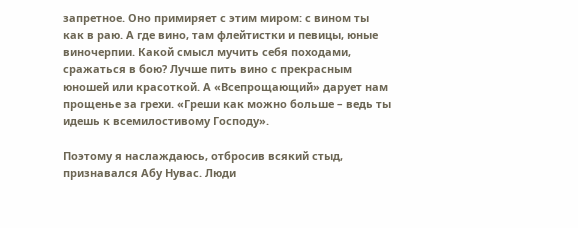запретное. Оно примиряет с этим миром: с вином ты как в раю. А где вино, там флейтистки и певицы, юные виночерпии. Какой смысл мучить себя походами, сражаться в бою? Лучше пить вино с прекрасным юношей или красоткой. А «Всепрощающий» дарует нам прощенье за грехи. «Греши как можно больше – ведь ты идешь к всемилостивому Господу».

Поэтому я наслаждаюсь, отбросив всякий стыд, признавался Абу Нувас. Люди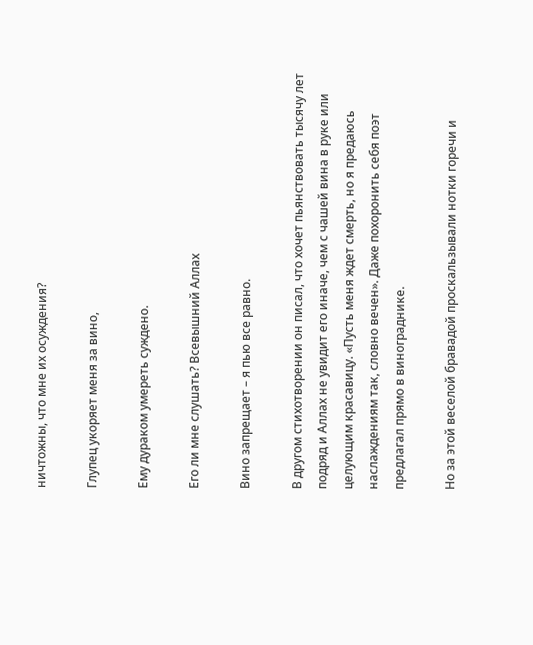ничтожны, что мне их осуждения?

Глупец укоряет меня за вино,

Ему дураком умереть суждено.

Его ли мне слушать? Всевышний Аллах

Вино запрещает – я пью все равно.

В другом стихотворении он писал, что хочет пьянствовать тысячу лет подряд и Аллах не увидит его иначе, чем с чашей вина в руке или целующим красавицу. «Пусть меня ждет смерть, но я предаюсь наслаждениям так, словно вечен». Даже похоронить себя поэт предлагал прямо в винограднике.

Но за этой веселой бравадой проскальзывали нотки горечи и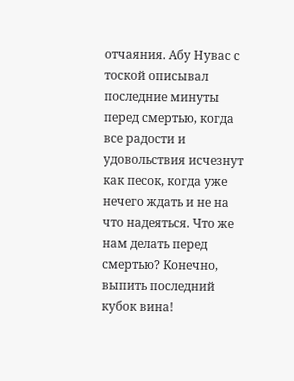отчаяния. Абу Нувас с тоской описывал последние минуты перед смертью, когда все радости и удовольствия исчезнут как песок, когда уже нечего ждать и не на что надеяться. Что же нам делать перед смертью? Конечно, выпить последний кубок вина!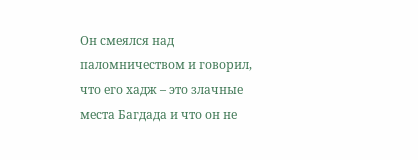Он смеялся над паломничеством и говорил, что его хадж – это злачные места Багдада и что он не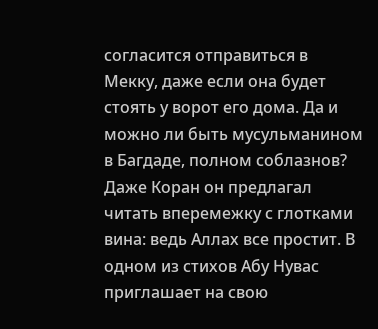согласится отправиться в Мекку, даже если она будет стоять у ворот его дома. Да и можно ли быть мусульманином в Багдаде, полном соблазнов? Даже Коран он предлагал читать вперемежку с глотками вина: ведь Аллах все простит. В одном из стихов Абу Нувас приглашает на свою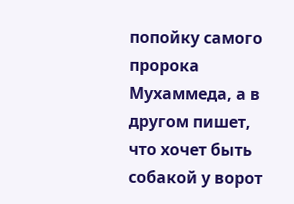попойку самого пророка Мухаммеда, а в другом пишет, что хочет быть собакой у ворот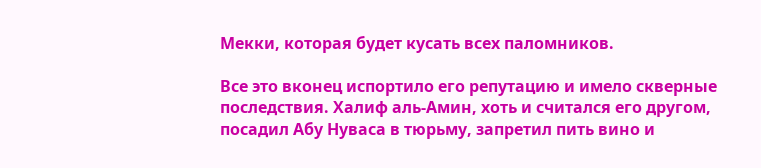Мекки, которая будет кусать всех паломников.

Все это вконец испортило его репутацию и имело скверные последствия. Халиф аль-Амин, хоть и считался его другом, посадил Абу Нуваса в тюрьму, запретил пить вино и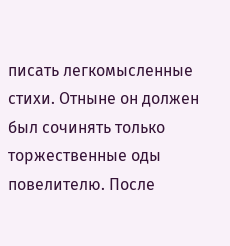писать легкомысленные стихи. Отныне он должен был сочинять только торжественные оды повелителю. После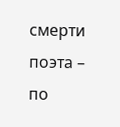смерти поэта – по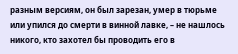разным версиям, он был зарезан, умер в тюрьме или упился до смерти в винной лавке, – не нашлось никого, кто захотел бы проводить его в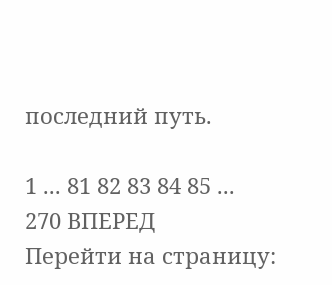последний путь.

1 ... 81 82 83 84 85 ... 270 ВПЕРЕД
Перейти на страницу: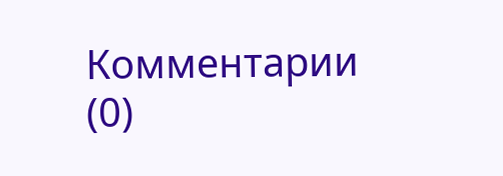Комментарии (0)